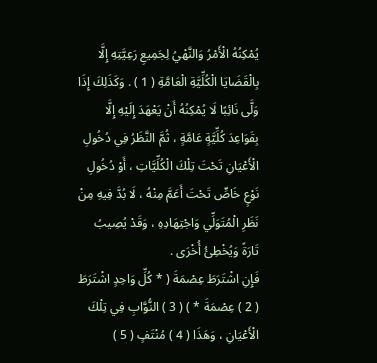يُمْكِنُهُ الْأَمْرُ وَالنَّهْيُ لِجَمِيعِ رَعِيَّتِهِ إِلَّا بِالْقَضَايَا الْكُلِّيَّةِ الْعَامَّةِ ( 1 ) . وَكَذَلِكَ إِذَا وَلَّى نَائِبًا لَا يُمْكِنُهُ أَنْ يَعْهَدَ إِلَيْهِ إِلَّا بِقَوَاعِدَ كُلِّيَّةٍ عَامَّةٍ ، ثُمَّ النَّظَرُ فِي دُخُولِ الْأَعْيَانِ تَحْتَ تِلْكَ الْكُلِّيَّاتِ ، أَوْ دُخُولِ نَوْعٍ خَاصٍّ تَحْتَ أَعَمَّ مِنْهُ ، لَا بُدَّ فِيهِ مِنْ نَظَرِ الْمُتَوَلِّي وَاجْتِهَادِهِ ، وَقَدْ يُصِيبُ تَارَةً وَيُخْطِئُ أُخْرَى .
فَإِنِ اشْتَرَطَ عِصْمَةَ ( * كُلِّ وَاحِدٍ اشْتَرَطَ ( 2 ) عِصْمَةَ * ) ( 3 ) النُّوَّابِ فِي تِلْكَ الْأَعْيَانِ ، وَهَذَا ( 4 ) مُنْتَفٍ ( 5 )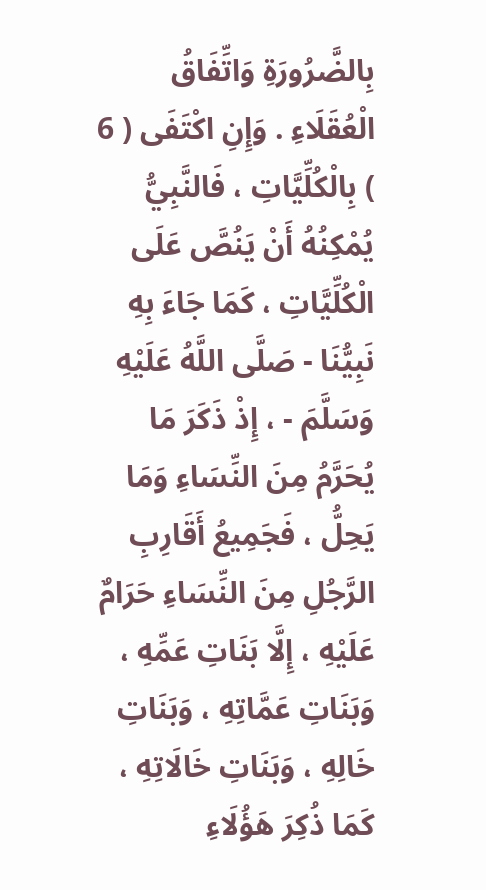بِالضَّرُورَةِ وَاتِّفَاقُ الْعُقَلَاءِ . وَإِنِ اكْتَفَى ( 6 ) بِالْكُلِّيَّاتِ ، فَالنَّبِيُّ يُمْكِنُهُ أَنْ يَنُصَّ عَلَى الْكُلِّيَّاتِ ، كَمَا جَاءَ بِهِ نَبِيُّنَا - صَلَّى اللَّهُ عَلَيْهِ وَسَلَّمَ - ، إِذْ ذَكَرَ مَا يُحَرَّمُ مِنَ النِّسَاءِ وَمَا يَحِلُّ ، فَجَمِيعُ أَقَارِبِ الرَّجُلِ مِنَ النِّسَاءِ حَرَامٌ عَلَيْهِ ، إِلَّا بَنَاتِ عَمِّهِ ، وَبَنَاتِ عَمَّاتِهِ ، وَبَنَاتِ خَالِهِ ، وَبَنَاتِ خَالَاتِهِ ، كَمَا ذُكِرَ هَؤُلَاءِ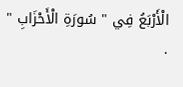الْأَرْبَعُ فِي " سُورَةِ الْأَحْزَابِ " .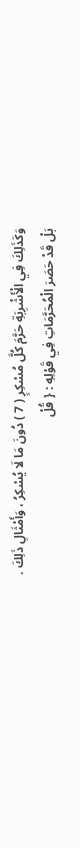وَكَذَلِكَ فِي الْأَشْرِبَةِ حَرَّمَ كُلَّ مُسْكِرٍ ( 7 ) دُونَ مَا لَا يُسْكِرُ ، وَأَمْثَالِ ذَلِكَ .
بَلْ قَدْ حَصَرَ الْمُحَرَّمَاتِ فِي قَوْلِهِ : { قُلْ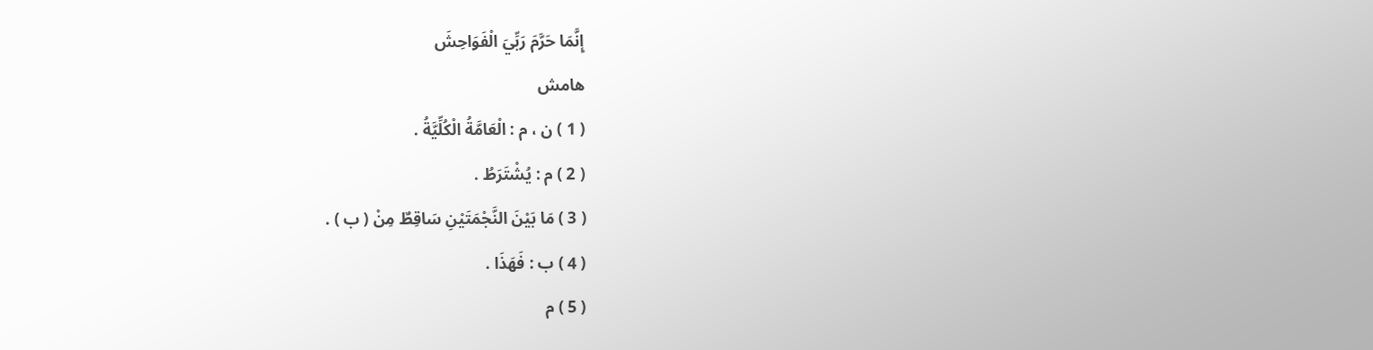إِنَّمَا حَرَّمَ رَبِّيَ الْفَوَاحِشَ
هامش
( 1 ) ن ، م : الْعَامَّةُ الْكُلِّيَّةُ .
( 2 ) م : يُشْتَرَطُ .
( 3 ) مَا بَيْنَ النَّجْمَتَيْنِ سَاقِطٌ مِنْ ( ب ) .
( 4 ) ب : فَهَذَا .
( 5 ) م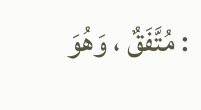: مُتَّفَقٌ ، وَهُوَ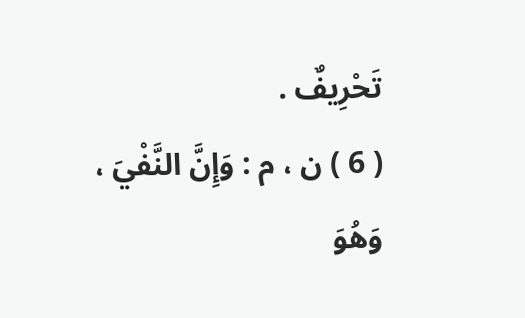تَحْرِيفٌ .
( 6 ) ن ، م : وَإِنَّ النَّفْيَ ، وَهُوَ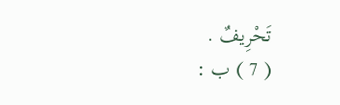تَحْرِيفٌ .
( 7 ) ب :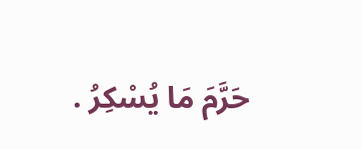حَرَّمَ مَا يُسْكِرُ .